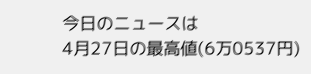今日のニュースは
4月27日の最高値(6万0537円)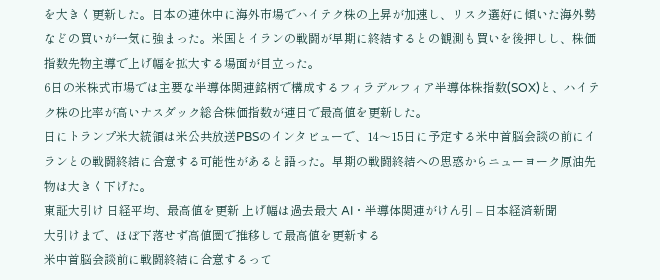を大きく更新した。日本の連休中に海外市場でハイテク株の上昇が加速し、リスク選好に傾いた海外勢などの買いが一気に強まった。米国とイランの戦闘が早期に終結するとの観測も買いを後押しし、株価指数先物主導で上げ幅を拡大する場面が目立った。
6日の米株式市場では主要な半導体関連銘柄で構成するフィラデルフィア半導体株指数(SOX)と、ハイテク株の比率が高いナスダック総合株価指数が連日で最高値を更新した。
日にトランプ米大統領は米公共放送PBSのインタビューで、14〜15日に予定する米中首脳会談の前にイランとの戦闘終結に合意する可能性があると語った。早期の戦闘終結への思惑からニューヨーク原油先物は大きく下げた。
東証大引け 日経平均、最高値を更新 上げ幅は過去最大 AI・半導体関連がけん引 – 日本経済新聞
大引けまで、ほぼ下落せず高値圏で推移して最高値を更新する
米中首脳会談前に戦闘終結に合意するって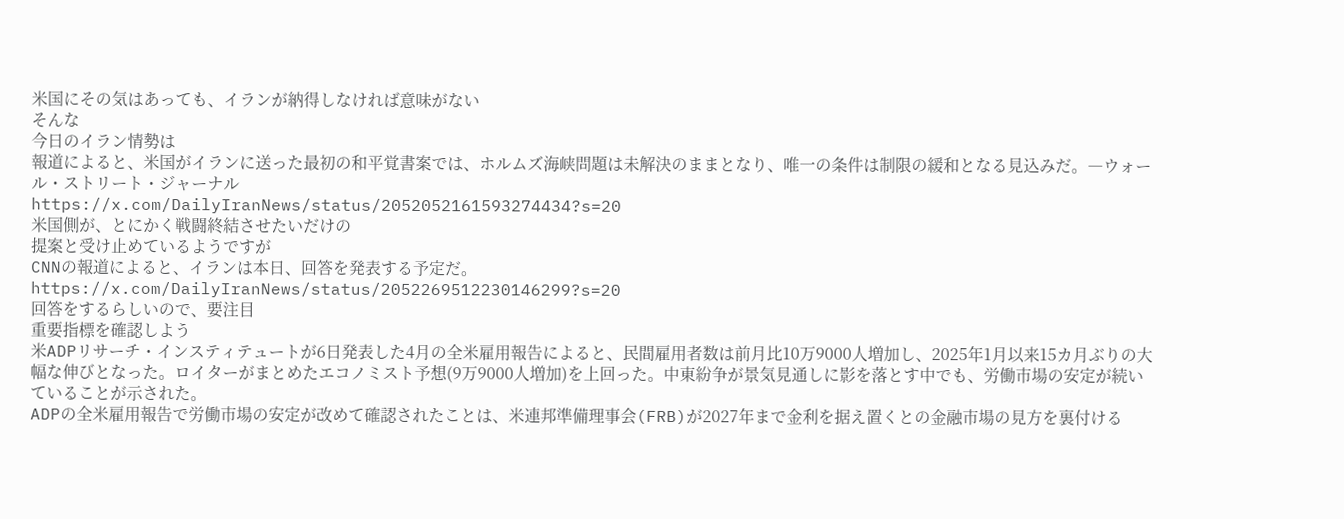米国にその気はあっても、イランが納得しなければ意味がない
そんな
今日のイラン情勢は
報道によると、米国がイランに送った最初の和平覚書案では、ホルムズ海峡問題は未解決のままとなり、唯一の条件は制限の緩和となる見込みだ。―ウォール・ストリート・ジャーナル
https://x.com/DailyIranNews/status/2052052161593274434?s=20
米国側が、とにかく戦闘終結させたいだけの
提案と受け止めているようですが
CNNの報道によると、イランは本日、回答を発表する予定だ。
https://x.com/DailyIranNews/status/2052269512230146299?s=20
回答をするらしいので、要注目
重要指標を確認しよう
米ADPリサーチ・インスティテュートが6日発表した4月の全米雇用報告によると、民間雇用者数は前月比10万9000人増加し、2025年1月以来15カ月ぶりの大幅な伸びとなった。ロイターがまとめたエコノミスト予想(9万9000人増加)を上回った。中東紛争が景気見通しに影を落とす中でも、労働市場の安定が続いていることが示された。
ADPの全米雇用報告で労働市場の安定が改めて確認されたことは、米連邦準備理事会(FRB)が2027年まで金利を据え置くとの金融市場の見方を裏付ける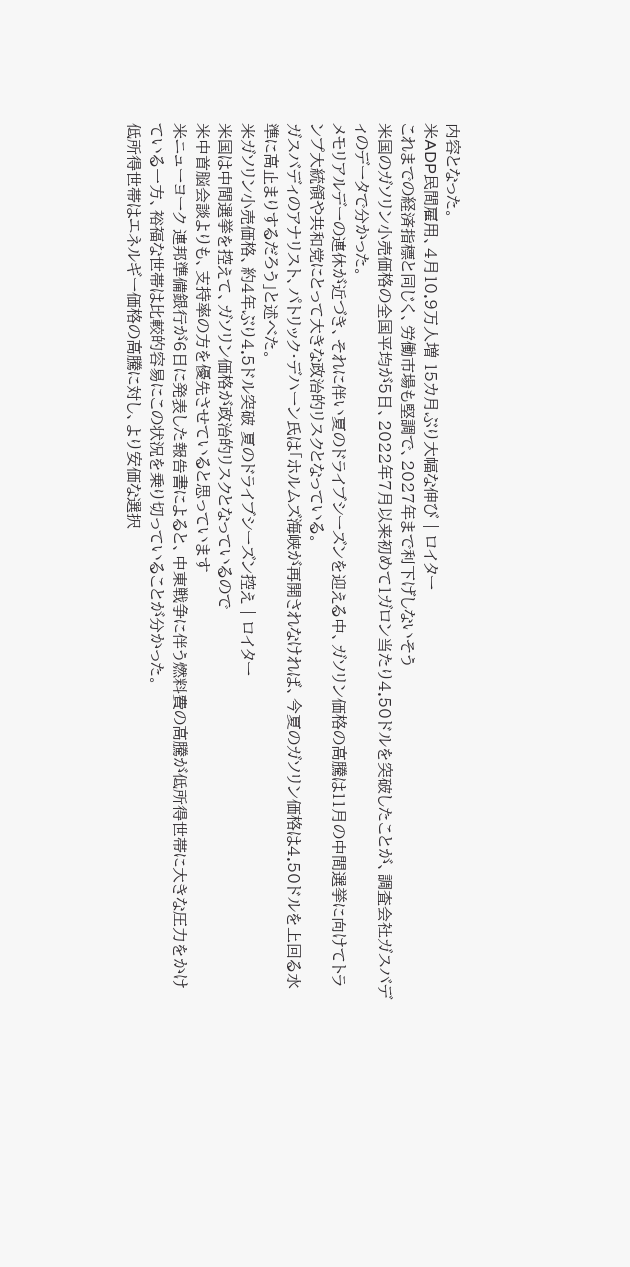内容となった。
米ADP民間雇用、4月10.9万人増 15カ月ぶり大幅な伸び | ロイター
これまでの経済指標と同じく、労働市場も堅調で、2027年まで利下げしないそう
米国のガソリン小売価格の全国平均が5日、2022年7月以来初めて1ガロン当たり4.50ドルを突破したことが、調査会社ガスバディのデータで分かった。
メモリアルデーの連休が近づき、それに伴い夏のドライブシーズンを迎える中、ガソリン価格の高騰は11月の中間選挙に向けてトランプ大統領や共和党にとって大きな政治的リスクとなっている。
ガスバディのアナリスト、パトリック・デハーン氏は「ホルムズ海峡が再開されなければ、今夏のガソリン価格は4.50ドルを上回る水準に高止まりするだろう」と述べた。
米ガソリン小売価格、約4年ぶり4.5ドル突破 夏のドライブシーズン控え | ロイター
米国は中間選挙を控えて、ガソリン価格が政治的リスクとなっているので
米中首脳会談よりも、支持率の方を優先させていると思っています
米ニューヨーク 連邦準備銀行が6日に発表した報告書によると、中東戦争に伴う燃料費の高騰が低所得世帯に大きな圧力をかけている一方、裕福な世帯は比較的容易にこの状況を乗り切っていることが分かった。
低所得世帯はエネルギー価格の高騰に対し、より安価な選択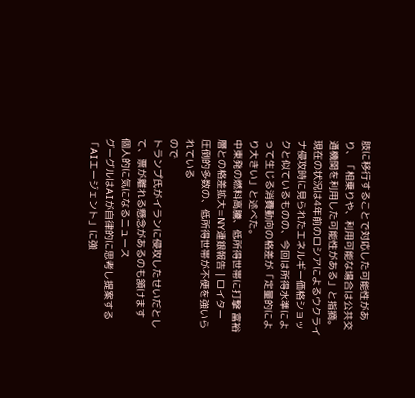肢に移行することで対応した可能性があり、「相乗りや、利用可能な場合は公共交通機関を利用した可能性がある」と指摘。現在の状況は4年前のロシアによるウクライナ侵攻時に見られたエネルギー価格ショックと似ているものの、今回は所得水準によって生じる消費動向の格差が「定量的により大きい」と述べた。
中東発の燃料高騰、低所得世帯に打撃 富裕層との格差拡大=NY連銀報告 | ロイター
圧倒的多数の、低所得世帯が不便を強いられている
ので
トランプ氏がイランに侵攻したせいだとして、票が離れる懸念があるのも頷けます
個人的に気になるニュース
グーグルはAIが自律的に思考し提案する「AIエージェント」に強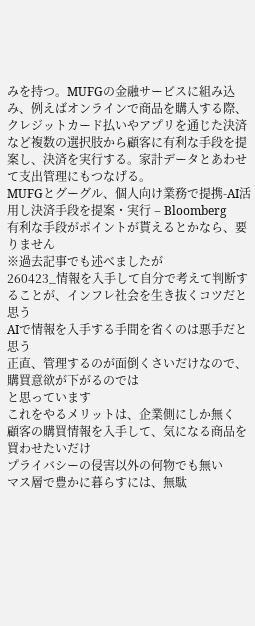みを持つ。MUFGの金融サービスに組み込み、例えばオンラインで商品を購入する際、クレジットカード払いやアプリを通じた決済など複数の選択肢から顧客に有利な手段を提案し、決済を実行する。家計データとあわせて支出管理にもつなげる。
MUFGとグーグル、個人向け業務で提携-AI活用し決済手段を提案・実行 – Bloomberg
有利な手段がポイントが貰えるとかなら、要りません
※過去記事でも述べましたが
260423_情報を入手して自分で考えて判断することが、インフレ社会を生き抜くコツだと思う
AIで情報を入手する手間を省くのは悪手だと思う
正直、管理するのが面倒くさいだけなので、購買意欲が下がるのでは
と思っています
これをやるメリットは、企業側にしか無く
顧客の購買情報を入手して、気になる商品を買わせたいだけ
プライバシーの侵害以外の何物でも無い
マス層で豊かに暮らすには、無駄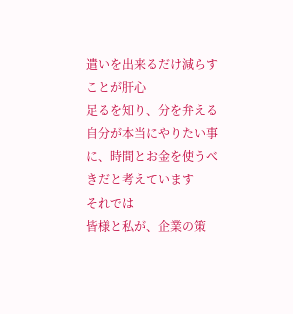遣いを出来るだけ減らすことが肝心
足るを知り、分を弁える
自分が本当にやりたい事に、時間とお金を使うべきだと考えています
それでは
皆様と私が、企業の策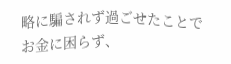略に騙されず過ごせたことで
お金に困らず、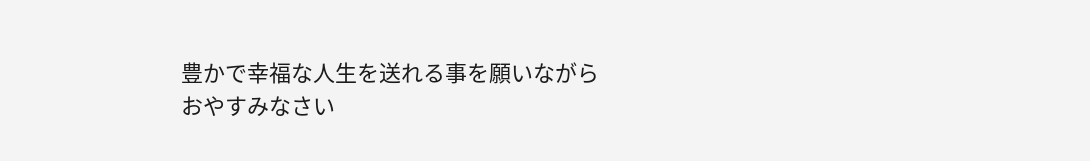豊かで幸福な人生を送れる事を願いながら
おやすみなさい